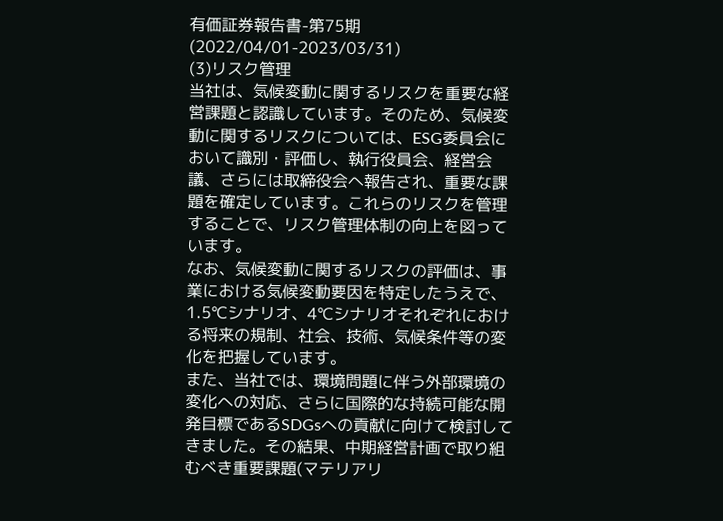有価証券報告書-第75期(2022/04/01-2023/03/31)
(3)リスク管理
当社は、気候変動に関するリスクを重要な経営課題と認識しています。そのため、気候変動に関するリスクについては、ESG委員会において識別・評価し、執行役員会、経営会議、さらには取締役会へ報告され、重要な課題を確定しています。これらのリスクを管理することで、リスク管理体制の向上を図っています。
なお、気候変動に関するリスクの評価は、事業における気候変動要因を特定したうえで、1.5℃シナリオ、4℃シナリオそれぞれにおける将来の規制、社会、技術、気候条件等の変化を把握しています。
また、当社では、環境問題に伴う外部環境の変化への対応、さらに国際的な持続可能な開発目標であるSDGsへの貢献に向けて検討してきました。その結果、中期経営計画で取り組むべき重要課題(マテリアリ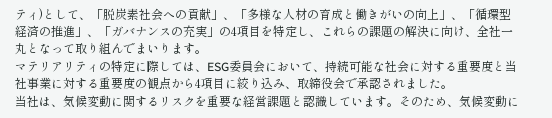ティ)として、「脱炭素社会への貢献」、「多様な人材の育成と働きがいの向上」、「循環型経済の推進」、「ガバナンスの充実」の4項目を特定し、これらの課題の解決に向け、全社一丸となって取り組んでまいります。
マテリアリティの特定に際しては、ESG委員会において、持続可能な社会に対する重要度と当社事業に対する重要度の観点から4項目に絞り込み、取締役会で承認されました。
当社は、気候変動に関するリスクを重要な経営課題と認識しています。そのため、気候変動に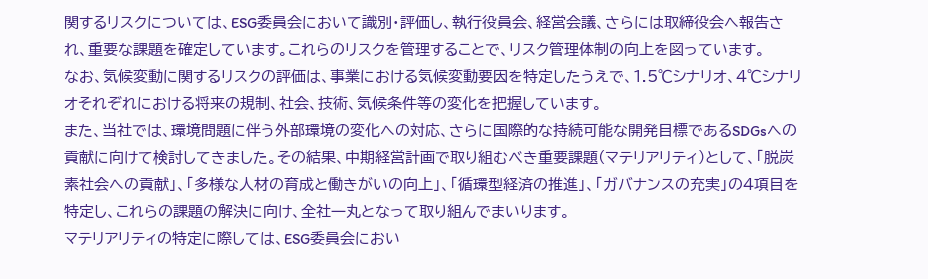関するリスクについては、ESG委員会において識別・評価し、執行役員会、経営会議、さらには取締役会へ報告され、重要な課題を確定しています。これらのリスクを管理することで、リスク管理体制の向上を図っています。
なお、気候変動に関するリスクの評価は、事業における気候変動要因を特定したうえで、1.5℃シナリオ、4℃シナリオそれぞれにおける将来の規制、社会、技術、気候条件等の変化を把握しています。
また、当社では、環境問題に伴う外部環境の変化への対応、さらに国際的な持続可能な開発目標であるSDGsへの貢献に向けて検討してきました。その結果、中期経営計画で取り組むべき重要課題(マテリアリティ)として、「脱炭素社会への貢献」、「多様な人材の育成と働きがいの向上」、「循環型経済の推進」、「ガバナンスの充実」の4項目を特定し、これらの課題の解決に向け、全社一丸となって取り組んでまいります。
マテリアリティの特定に際しては、ESG委員会におい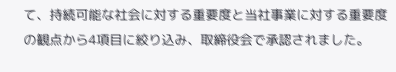て、持続可能な社会に対する重要度と当社事業に対する重要度の観点から4項目に絞り込み、取締役会で承認されました。